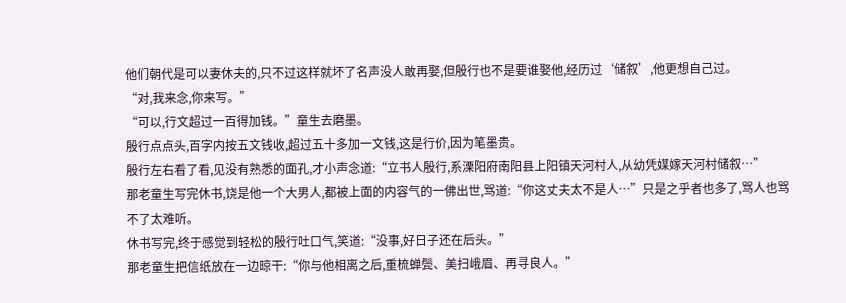他们朝代是可以妻休夫的,只不过这样就坏了名声没人敢再娶,但殷行也不是要谁娶他,经历过‘储叙’,他更想自己过。
“对,我来念,你来写。”
“可以,行文超过一百得加钱。”童生去磨墨。
殷行点点头,百字内按五文钱收,超过五十多加一文钱,这是行价,因为笔墨贵。
殷行左右看了看,见没有熟悉的面孔,才小声念道:“立书人殷行,系溧阳府南阳县上阳镇天河村人,从幼凭媒嫁天河村储叙…”
那老童生写完休书,饶是他一个大男人,都被上面的内容气的一佛出世,骂道:“你这丈夫太不是人…”只是之乎者也多了,骂人也骂不了太难听。
休书写完,终于感觉到轻松的殷行吐口气,笑道:“没事,好日子还在后头。”
那老童生把信纸放在一边晾干:“你与他相离之后,重梳蝉鬓、美扫峨眉、再寻良人。”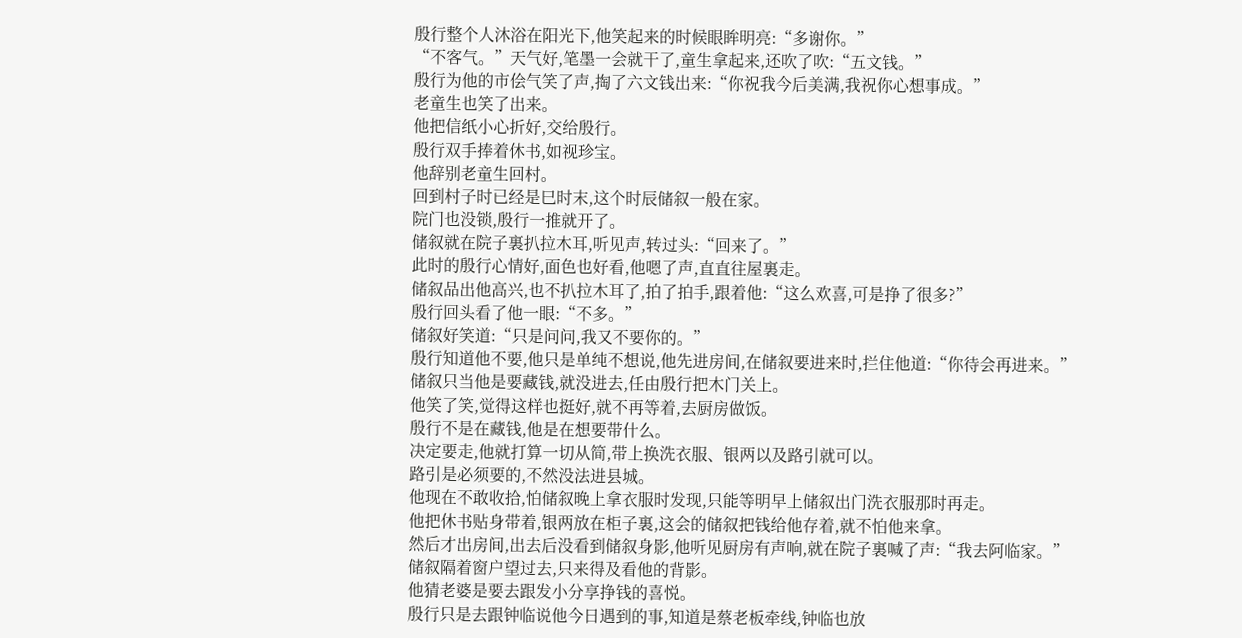殷行整个人沐浴在阳光下,他笑起来的时候眼眸明亮:“多谢你。”
“不客气。”天气好,笔墨一会就干了,童生拿起来,还吹了吹:“五文钱。”
殷行为他的市侩气笑了声,掏了六文钱出来:“你祝我今后美满,我祝你心想事成。”
老童生也笑了出来。
他把信纸小心折好,交给殷行。
殷行双手捧着休书,如视珍宝。
他辞别老童生回村。
回到村子时已经是巳时末,这个时辰储叙一般在家。
院门也没锁,殷行一推就开了。
储叙就在院子裏扒拉木耳,听见声,转过头:“回来了。”
此时的殷行心情好,面色也好看,他嗯了声,直直往屋裏走。
储叙品出他高兴,也不扒拉木耳了,拍了拍手,跟着他:“这么欢喜,可是挣了很多?”
殷行回头看了他一眼:“不多。”
储叙好笑道:“只是问问,我又不要你的。”
殷行知道他不要,他只是单纯不想说,他先进房间,在储叙要进来时,拦住他道:“你待会再进来。”
储叙只当他是要藏钱,就没进去,任由殷行把木门关上。
他笑了笑,觉得这样也挺好,就不再等着,去厨房做饭。
殷行不是在藏钱,他是在想要带什么。
决定要走,他就打算一切从简,带上换洗衣服、银两以及路引就可以。
路引是必须要的,不然没法进县城。
他现在不敢收拾,怕储叙晚上拿衣服时发现,只能等明早上储叙出门洗衣服那时再走。
他把休书贴身带着,银两放在柜子裏,这会的储叙把钱给他存着,就不怕他来拿。
然后才出房间,出去后没看到储叙身影,他听见厨房有声响,就在院子裏喊了声:“我去阿临家。”
储叙隔着窗户望过去,只来得及看他的背影。
他猜老婆是要去跟发小分享挣钱的喜悦。
殷行只是去跟钟临说他今日遇到的事,知道是蔡老板牵线,钟临也放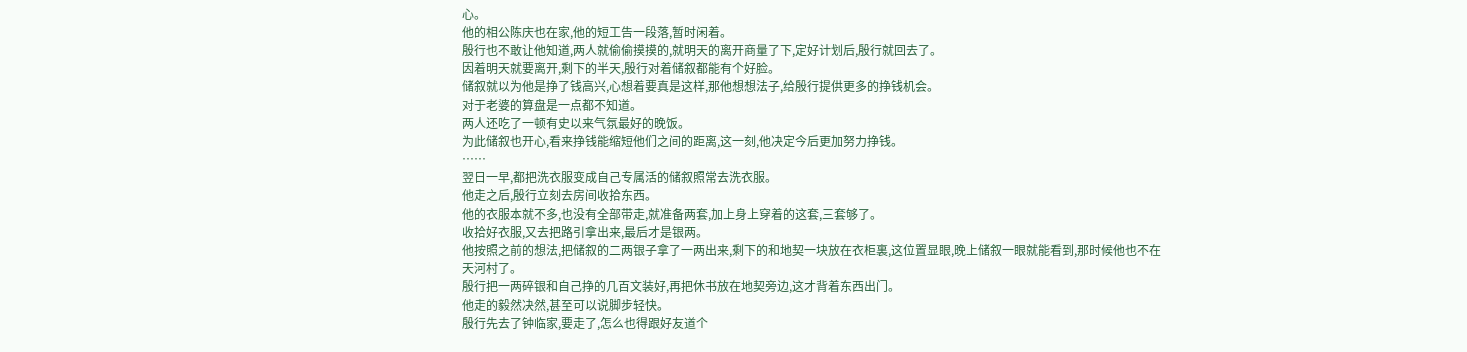心。
他的相公陈庆也在家,他的短工告一段落,暂时闲着。
殷行也不敢让他知道,两人就偷偷摸摸的,就明天的离开商量了下,定好计划后,殷行就回去了。
因着明天就要离开,剩下的半天,殷行对着储叙都能有个好脸。
储叙就以为他是挣了钱高兴,心想着要真是这样,那他想想法子,给殷行提供更多的挣钱机会。
对于老婆的算盘是一点都不知道。
两人还吃了一顿有史以来气氛最好的晚饭。
为此储叙也开心,看来挣钱能缩短他们之间的距离,这一刻,他决定今后更加努力挣钱。
……
翌日一早,都把洗衣服变成自己专属活的储叙照常去洗衣服。
他走之后,殷行立刻去房间收拾东西。
他的衣服本就不多,也没有全部带走,就准备两套,加上身上穿着的这套,三套够了。
收拾好衣服,又去把路引拿出来,最后才是银两。
他按照之前的想法,把储叙的二两银子拿了一两出来,剩下的和地契一块放在衣柜裏,这位置显眼,晚上储叙一眼就能看到,那时候他也不在天河村了。
殷行把一两碎银和自己挣的几百文装好,再把休书放在地契旁边,这才背着东西出门。
他走的毅然决然,甚至可以说脚步轻快。
殷行先去了钟临家,要走了,怎么也得跟好友道个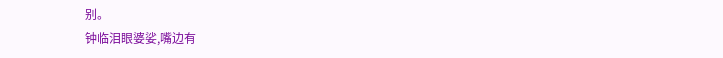别。
钟临泪眼婆娑,嘴边有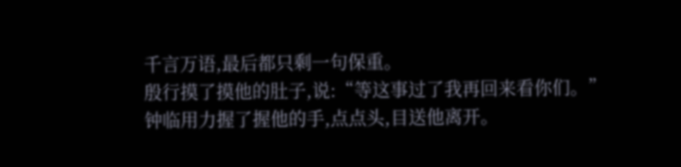千言万语,最后都只剩一句保重。
殷行摸了摸他的肚子,说:“等这事过了我再回来看你们。”
钟临用力握了握他的手,点点头,目送他离开。